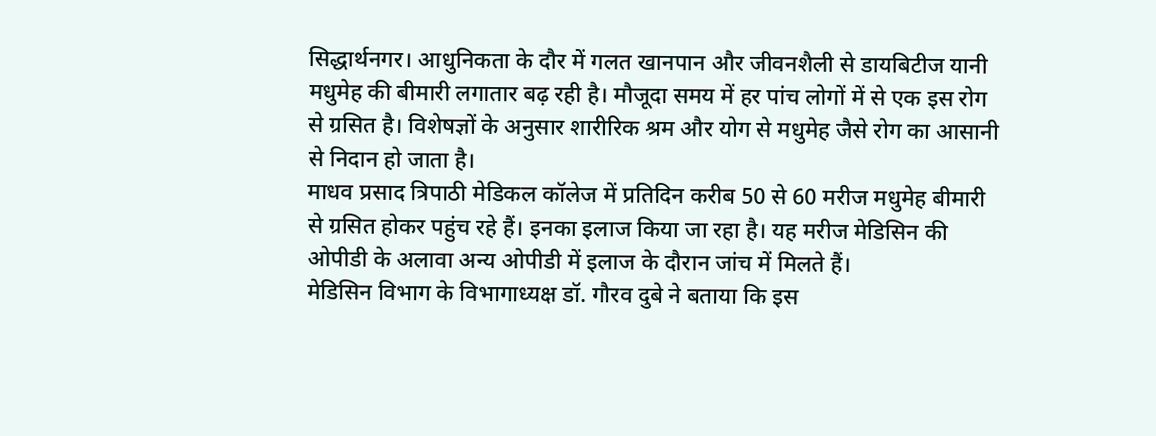सिद्धार्थनगर। आधुनिकता के दौर में गलत खानपान और जीवनशैली से डायबिटीज यानी मधुमेह की बीमारी लगातार बढ़ रही है। मौजूदा समय में हर पांच लोगों में से एक इस रोग से ग्रसित है। विशेषज्ञों के अनुसार शारीरिक श्रम और योग से मधुमेह जैसे रोग का आसानी से निदान हो जाता है।
माधव प्रसाद त्रिपाठी मेडिकल कॉलेज में प्रतिदिन करीब 50 से 60 मरीज मधुमेह बीमारी से ग्रसित होकर पहुंच रहे हैं। इनका इलाज किया जा रहा है। यह मरीज मेडिसिन की ओपीडी के अलावा अन्य ओपीडी में इलाज के दौरान जांच में मिलते हैं।
मेडिसिन विभाग के विभागाध्यक्ष डॉ. गौरव दुबे ने बताया कि इस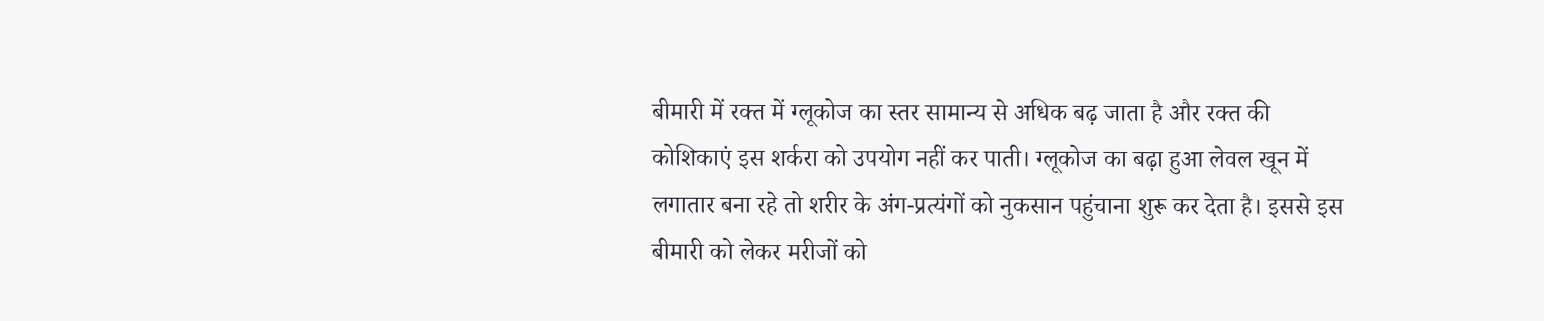बीमारी में रक्त में ग्लूकोज का स्तर सामान्य से अधिक बढ़ जाता है और रक्त की कोशिकाएं इस शर्करा को उपयोग नहीं कर पाती। ग्लूकोज का बढ़ा हुआ लेवल खून में लगातार बना रहे तो शरीर के अंग-प्रत्यंगों को नुकसान पहुंचाना शुरू कर देता है। इससे इस बीमारी को लेकर मरीजों को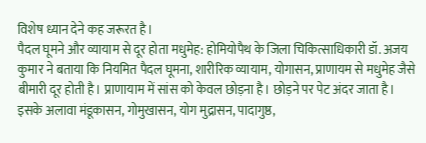विशेष ध्यान देने कह जरूरत है।
पैदल घूमने और व्यायाम से दूर होता मधुमेह: होमियोपैथ के जिला चिकित्साधिकारी डॉ. अजय कुमार ने बताया कि नियमित पैदल घूमना, शारीरिक व्यायाम, योगासन, प्राणायम से मधुमेह जैसे बीमारी दूर होती है। प्राणायाम में सांस को केवल छोड़ना है। छोड़ने पर पेट अंदर जाता है।
इसके अलावा मंडूकासन, गोमुखासन, योग मुद्रासन, पादागुष्ठ,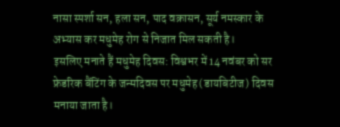नासा स्पर्शा सन, हला सन, पाद वक्रासन, सूर्य नमस्कार के अभ्यास कर मधुमेह रोग से निजात मिल सकती है।
इसलिए मनाते हैं मधुमेह दिवस: विश्वभर में 14 नवंबर को सर फ्रेडरिक बैंटिंग के जन्मदिवस पर मधुमेह (डायबिटीज) दिवस मनाया जाता है।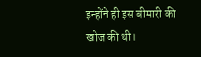इन्होंने ही इस बीमारी की खोज की थी।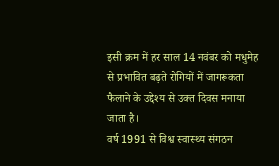इसी क्रम में हर साल 14 नवंबर को मधुमेह से प्रभावित बढ़ते रोगियों में जागरूकता फैलाने के उद्देश्य से उक्त दिवस मनाया जाता है।
वर्ष 1991 से विश्व स्वास्थ्य संगठन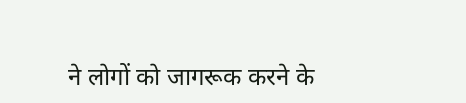ने लोगों को जागरूक करने के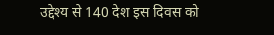उद्देश्य से 140 देश इस दिवस को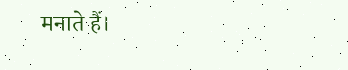मनाते हैं।